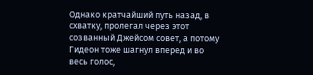Однако кратчайший путь назад, в схватку, пролегал через этот созванный Джейсом совет, а потому Гидеон тоже шагнул вперед и во весь голос,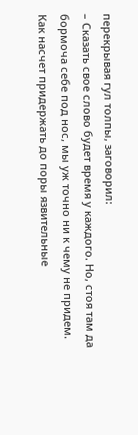перекрывая гул толпы, заговорил:
– Сказать свое слово будет время у каждого. Но, стоя там да бормоча себе под нос, мы уж точно ни к чему не придем. Как насчет придержать до поры язвительные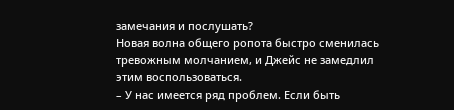замечания и послушать?
Новая волна общего ропота быстро сменилась тревожным молчанием, и Джейс не замедлил этим воспользоваться.
– У нас имеется ряд проблем. Если быть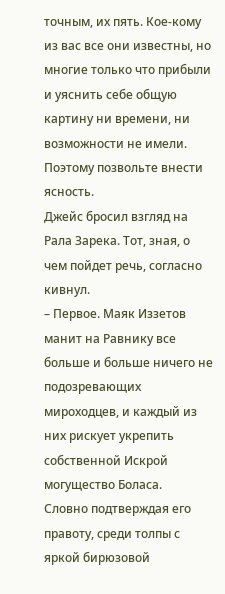точным, их пять. Кое-кому из вас все они известны, но многие только что прибыли и уяснить себе общую картину ни времени, ни возможности не имели. Поэтому позвольте внести ясность.
Джейс бросил взгляд на Рала Зарека. Тот, зная, о чем пойдет речь, согласно кивнул.
– Первое. Маяк Иззетов манит на Равнику все больше и больше ничего не подозревающих мироходцев, и каждый из них рискует укрепить собственной Искрой могущество Боласа.
Словно подтверждая его правоту, среди толпы с яркой бирюзовой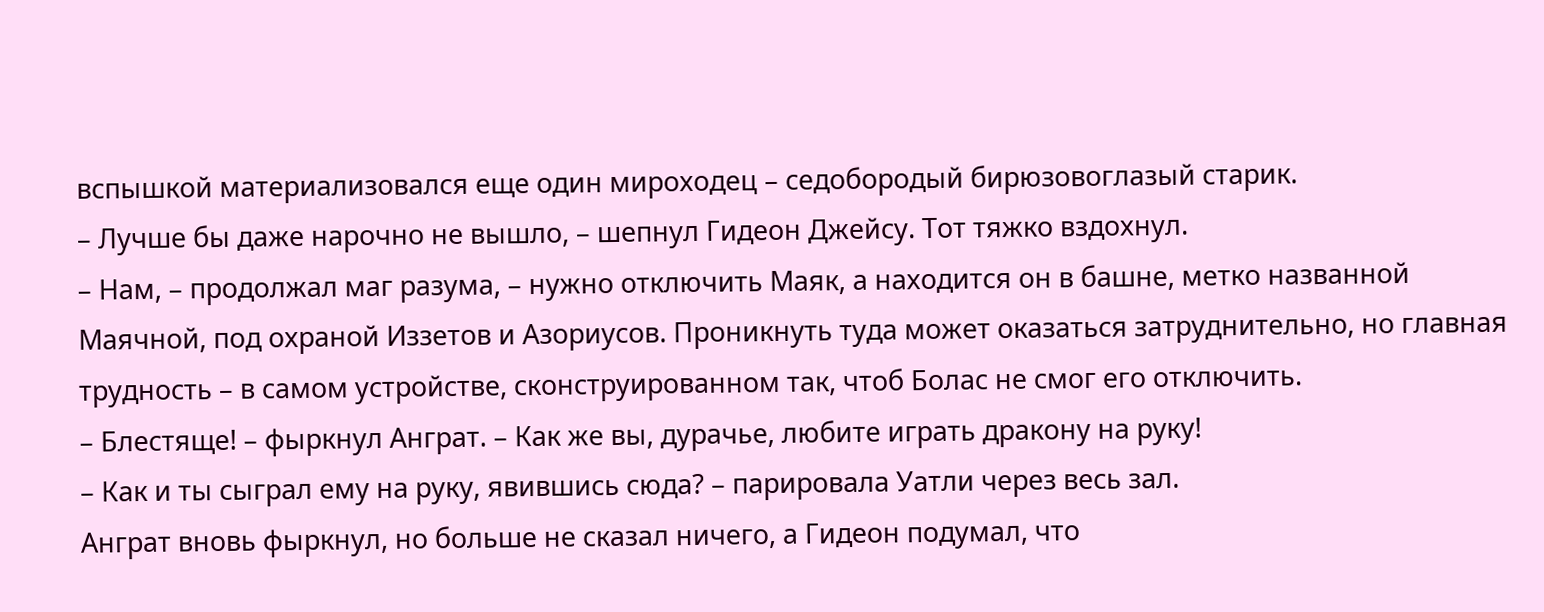вспышкой материализовался еще один мироходец – седобородый бирюзовоглазый старик.
– Лучше бы даже нарочно не вышло, – шепнул Гидеон Джейсу. Тот тяжко вздохнул.
– Нам, – продолжал маг разума, – нужно отключить Маяк, а находится он в башне, метко названной Маячной, под охраной Иззетов и Азориусов. Проникнуть туда может оказаться затруднительно, но главная трудность – в самом устройстве, сконструированном так, чтоб Болас не смог его отключить.
– Блестяще! – фыркнул Анграт. – Как же вы, дурачье, любите играть дракону на руку!
– Как и ты сыграл ему на руку, явившись сюда? – парировала Уатли через весь зал.
Анграт вновь фыркнул, но больше не сказал ничего, а Гидеон подумал, что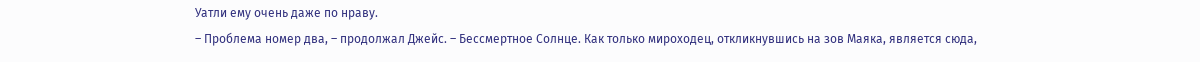Уатли ему очень даже по нраву.
– Проблема номер два, – продолжал Джейс. – Бессмертное Солнце. Как только мироходец, откликнувшись на зов Маяка, является сюда,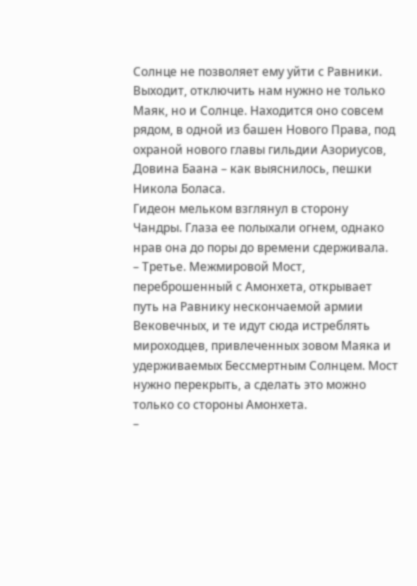Солнце не позволяет ему уйти с Равники. Выходит, отключить нам нужно не только Маяк, но и Солнце. Находится оно совсем рядом, в одной из башен Нового Права, под охраной нового главы гильдии Азориусов, Довина Баана – как выяснилось, пешки Никола Боласа.
Гидеон мельком взглянул в сторону Чандры. Глаза ее полыхали огнем, однако нрав она до поры до времени сдерживала.
– Третье. Межмировой Мост, переброшенный с Амонхета, открывает путь на Равнику нескончаемой армии Вековечных, и те идут сюда истреблять мироходцев, привлеченных зовом Маяка и удерживаемых Бессмертным Солнцем. Мост нужно перекрыть, а сделать это можно только со стороны Амонхета.
–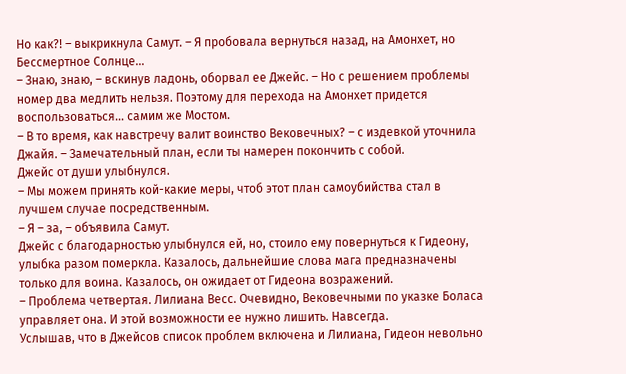Но как?! – выкрикнула Самут. – Я пробовала вернуться назад, на Амонхет, но Бессмертное Солнце…
– Знаю, знаю, – вскинув ладонь, оборвал ее Джейс. – Но с решением проблемы номер два медлить нельзя. Поэтому для перехода на Амонхет придется воспользоваться… самим же Мостом.
– В то время, как навстречу валит воинство Вековечных? – с издевкой уточнила Джайя. – Замечательный план, если ты намерен покончить с собой.
Джейс от души улыбнулся.
– Мы можем принять кой-какие меры, чтоб этот план самоубийства стал в лучшем случае посредственным.
– Я – за, – объявила Самут.
Джейс с благодарностью улыбнулся ей, но, стоило ему повернуться к Гидеону, улыбка разом померкла. Казалось, дальнейшие слова мага предназначены только для воина. Казалось, он ожидает от Гидеона возражений.
– Проблема четвертая. Лилиана Весс. Очевидно, Вековечными по указке Боласа управляет она. И этой возможности ее нужно лишить. Навсегда.
Услышав, что в Джейсов список проблем включена и Лилиана, Гидеон невольно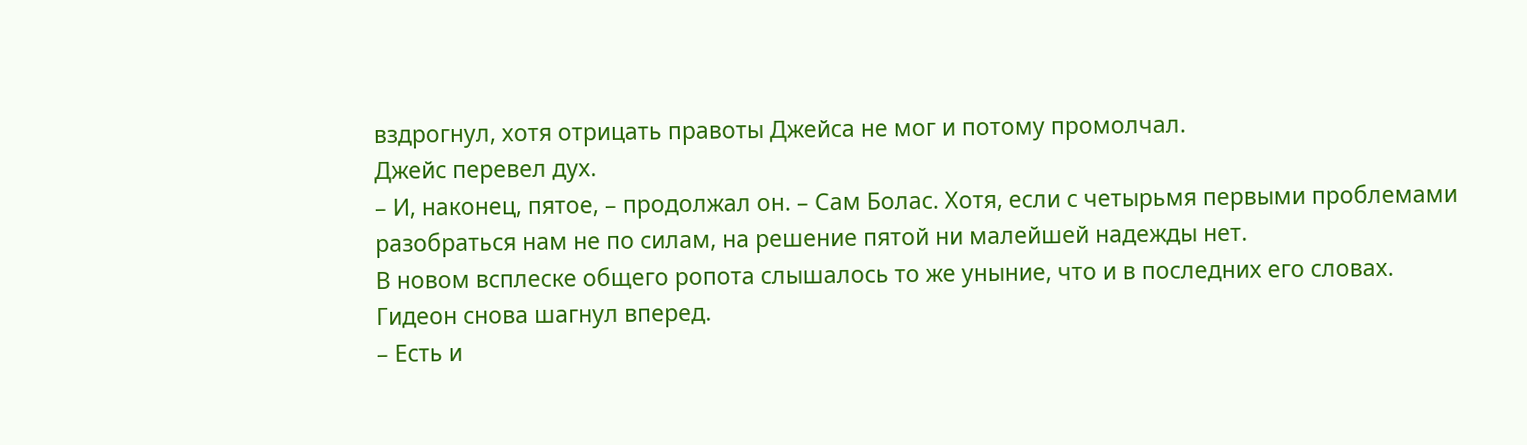вздрогнул, хотя отрицать правоты Джейса не мог и потому промолчал.
Джейс перевел дух.
– И, наконец, пятое, – продолжал он. – Сам Болас. Хотя, если с четырьмя первыми проблемами разобраться нам не по силам, на решение пятой ни малейшей надежды нет.
В новом всплеске общего ропота слышалось то же уныние, что и в последних его словах.
Гидеон снова шагнул вперед.
– Есть и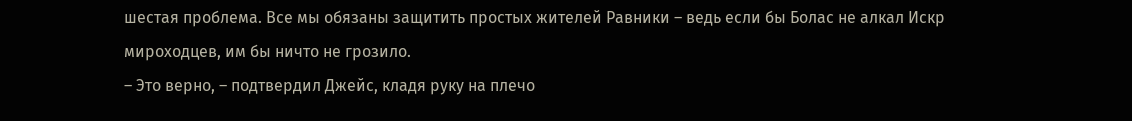шестая проблема. Все мы обязаны защитить простых жителей Равники – ведь если бы Болас не алкал Искр мироходцев, им бы ничто не грозило.
– Это верно, – подтвердил Джейс, кладя руку на плечо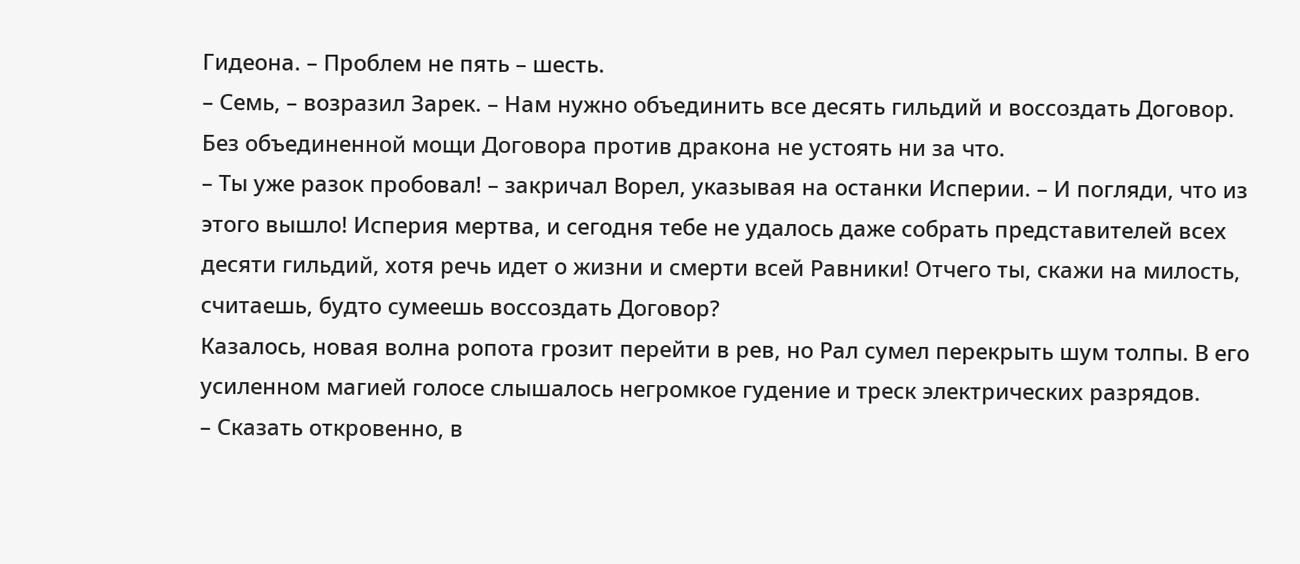Гидеона. – Проблем не пять – шесть.
– Семь, – возразил Зарек. – Нам нужно объединить все десять гильдий и воссоздать Договор. Без объединенной мощи Договора против дракона не устоять ни за что.
– Ты уже разок пробовал! – закричал Ворел, указывая на останки Исперии. – И погляди, что из этого вышло! Исперия мертва, и сегодня тебе не удалось даже собрать представителей всех десяти гильдий, хотя речь идет о жизни и смерти всей Равники! Отчего ты, скажи на милость, считаешь, будто сумеешь воссоздать Договор?
Казалось, новая волна ропота грозит перейти в рев, но Рал сумел перекрыть шум толпы. В его усиленном магией голосе слышалось негромкое гудение и треск электрических разрядов.
– Сказать откровенно, в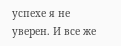успехе я не уверен. И все же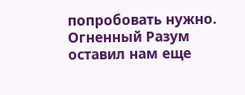попробовать нужно. Огненный Разум оставил нам еще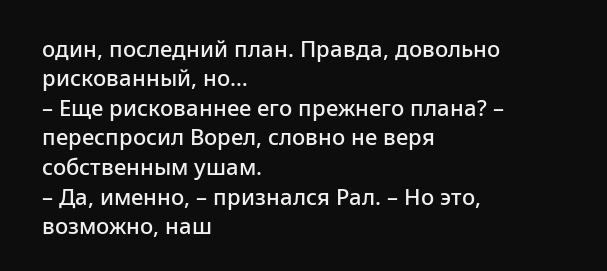один, последний план. Правда, довольно рискованный, но…
– Еще рискованнее его прежнего плана? – переспросил Ворел, словно не веря собственным ушам.
– Да, именно, – признался Рал. – Но это, возможно, наш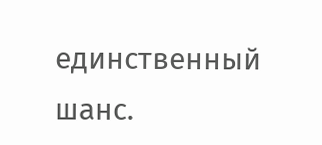единственный шанс.